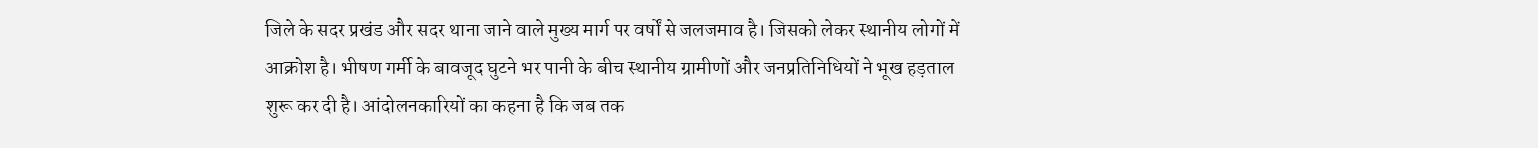जिले के सदर प्रखंड और सदर थाना जाने वाले मुख्य मार्ग पर वर्षों से जलजमाव है। जिसको लेकर स्थानीय लोगों में आक्रोश है। भीषण गर्मी के बावजूद घुटने भर पानी के बीच स्थानीय ग्रामीणों और जनप्रतिनिधियों ने भूख हड़ताल शुरू कर दी है। आंदोलनकारियों का कहना है कि जब तक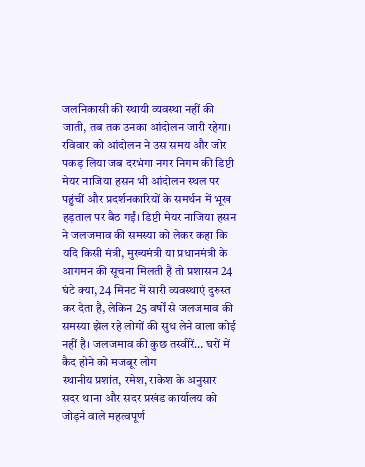जलनिकासी की स्थायी व्यवस्था नहीं की जाती, तब तक उनका आंदोलन जारी रहेगा। रविवार को आंदोलन ने उस समय और जोर पकड़ लिया जब दरभंगा नगर निगम की डिप्टी मेयर नाजिया हसन भी आंदोलन स्थल पर पहुंचीं और प्रदर्शनकारियों के समर्थन में भूख हड़ताल पर बैठ गईं। डिप्टी मेयर नाजिया हसन ने जलजमाव की समस्या को लेकर कहा कि यदि किसी मंत्री, मुख्यमंत्री या प्रधानमंत्री के आगमन की सूचना मिलती है तो प्रशासन 24 घंटे क्या, 24 मिनट में सारी व्यवस्थाएं दुरुस्त कर देता है, लेकिन 25 वर्षों से जलजमाव की समस्या झेल रहे लोगों की सुध लेने वाला कोई नहीं है। जलजमाव की कुछ तस्वीरें… घरों में कैद होने को मजबूर लोग
स्थानीय प्रशांत, रमेश, राकेश के अनुसार सदर थाना और सदर प्रखंड कार्यालय को जोड़ने वाले महत्वपूर्ण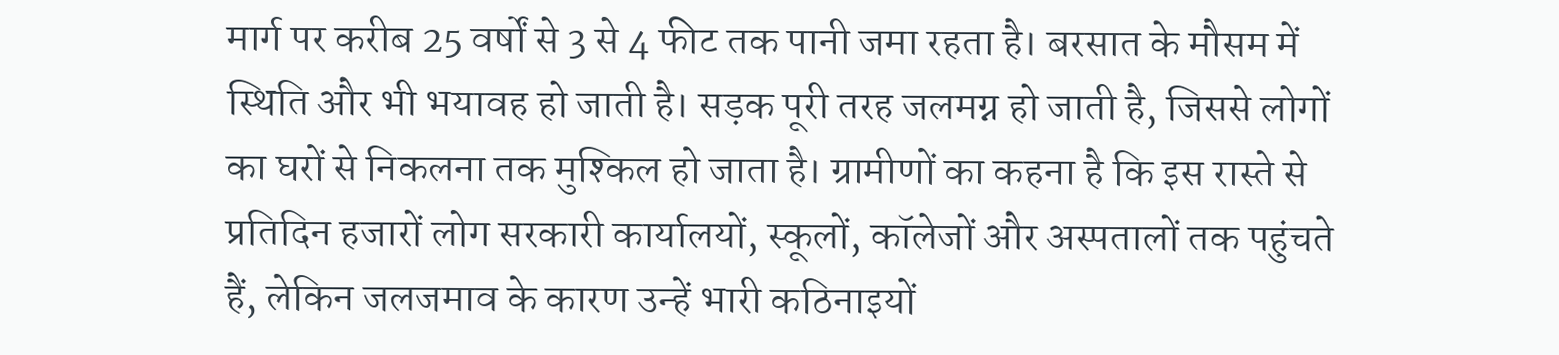मार्ग पर करीब 25 वर्षों से 3 से 4 फीट तक पानी जमा रहता है। बरसात के मौसम में स्थिति और भी भयावह हो जाती है। सड़क पूरी तरह जलमग्न हो जाती है, जिससे लोगों का घरों से निकलना तक मुश्किल हो जाता है। ग्रामीणों का कहना है कि इस रास्ते से प्रतिदिन हजारों लोग सरकारी कार्यालयों, स्कूलों, कॉलेजों और अस्पतालों तक पहुंचते हैं, लेकिन जलजमाव के कारण उन्हें भारी कठिनाइयों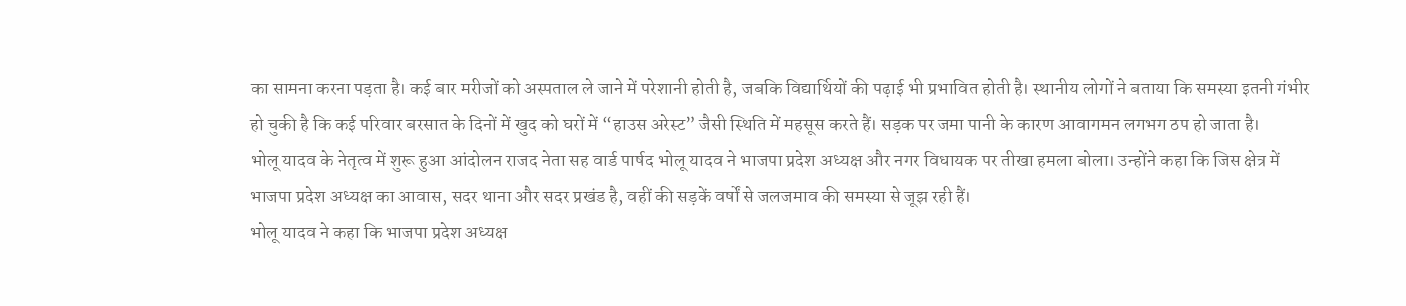का सामना करना पड़ता है। कई बार मरीजों को अस्पताल ले जाने में परेशानी होती है, जबकि विद्यार्थियों की पढ़ाई भी प्रभावित होती है। स्थानीय लोगों ने बताया कि समस्या इतनी गंभीर हो चुकी है कि कई परिवार बरसात के दिनों में खुद को घरों में “हाउस अरेस्ट” जैसी स्थिति में महसूस करते हैं। सड़क पर जमा पानी के कारण आवागमन लगभग ठप हो जाता है।
भोलू यादव के नेतृत्व में शुरू हुआ आंदोलन राजद नेता सह वार्ड पार्षद भोलू यादव ने भाजपा प्रदेश अध्यक्ष और नगर विधायक पर तीखा हमला बोला। उन्होंने कहा कि जिस क्षेत्र में भाजपा प्रदेश अध्यक्ष का आवास, सदर थाना और सदर प्रखंड है, वहीं की सड़कें वर्षों से जलजमाव की समस्या से जूझ रही हैं।
भोलू यादव ने कहा कि भाजपा प्रदेश अध्यक्ष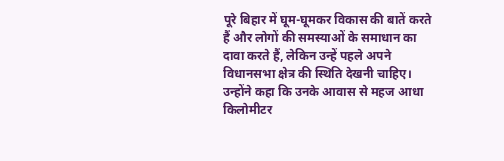पूरे बिहार में घूम-घूमकर विकास की बातें करते हैं और लोगों की समस्याओं के समाधान का दावा करते हैं, लेकिन उन्हें पहले अपने विधानसभा क्षेत्र की स्थिति देखनी चाहिए। उन्होंने कहा कि उनके आवास से महज आधा किलोमीटर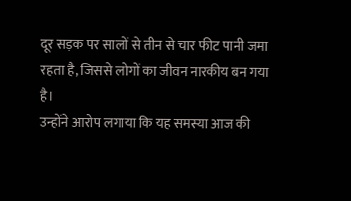दूर सड़क पर सालों से तीन से चार फीट पानी जमा रहता है, जिससे लोगों का जीवन नारकीय बन गया है।
उन्होंने आरोप लगाया कि यह समस्या आज की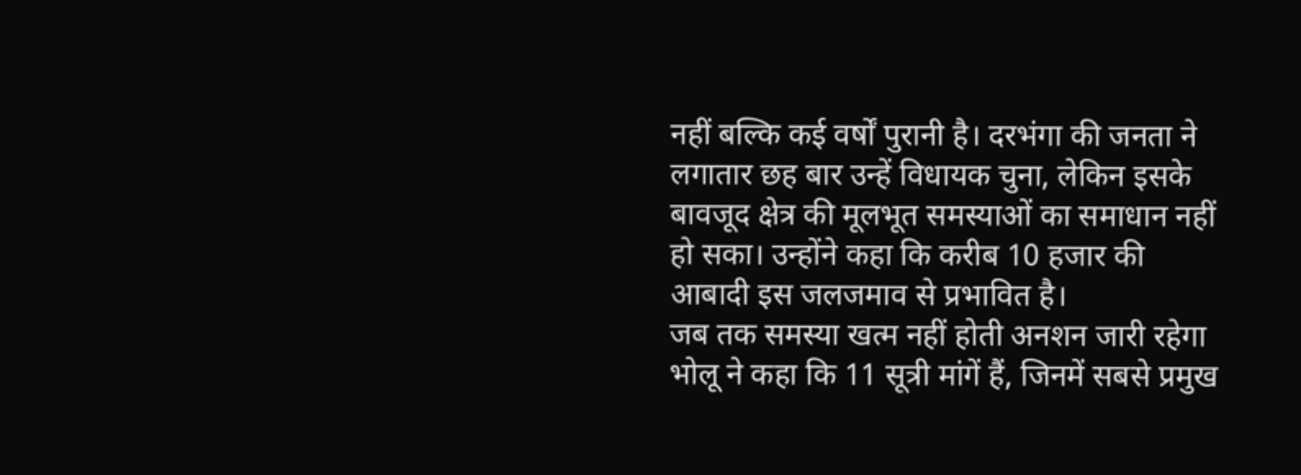नहीं बल्कि कई वर्षों पुरानी है। दरभंगा की जनता ने लगातार छह बार उन्हें विधायक चुना, लेकिन इसके बावजूद क्षेत्र की मूलभूत समस्याओं का समाधान नहीं हो सका। उन्होंने कहा कि करीब 10 हजार की आबादी इस जलजमाव से प्रभावित है।
जब तक समस्या खत्म नहीं होती अनशन जारी रहेगा भोलू ने कहा कि 11 सूत्री मांगें हैं, जिनमें सबसे प्रमुख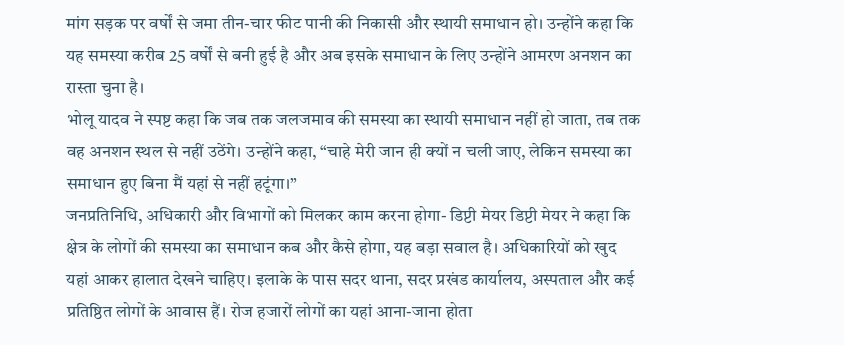मांग सड़क पर वर्षों से जमा तीन-चार फीट पानी की निकासी और स्थायी समाधान हो। उन्होंने कहा कि यह समस्या करीब 25 वर्षों से बनी हुई है और अब इसके समाधान के लिए उन्होंने आमरण अनशन का रास्ता चुना है।
भोलू यादव ने स्पष्ट कहा कि जब तक जलजमाव की समस्या का स्थायी समाधान नहीं हो जाता, तब तक वह अनशन स्थल से नहीं उठेंगे। उन्होंने कहा, “चाहे मेरी जान ही क्यों न चली जाए, लेकिन समस्या का समाधान हुए बिना मैं यहां से नहीं हटूंगा।”
जनप्रतिनिधि, अधिकारी और विभागों को मिलकर काम करना होगा- डिप्टी मेयर डिप्टी मेयर ने कहा कि क्षेत्र के लोगों की समस्या का समाधान कब और कैसे होगा, यह बड़ा सवाल है। अधिकारियों को खुद यहां आकर हालात देखने चाहिए। इलाके के पास सदर थाना, सदर प्रखंड कार्यालय, अस्पताल और कई प्रतिष्ठित लोगों के आवास हैं। रोज हजारों लोगों का यहां आना-जाना होता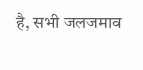है, सभी जलजमाव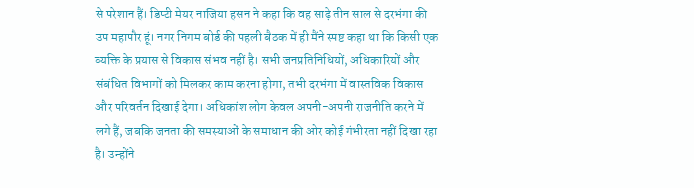से परेशान हैं। डिप्टी मेयर नाजिया हसन ने कहा कि वह साढ़े तीन साल से दरभंगा की उप महापौर हूं। नगर निगम बोर्ड की पहली बैठक में ही मैंने स्पष्ट कहा था कि किसी एक व्यक्ति के प्रयास से विकास संभव नहीं है। सभी जनप्रतिनिधियों, अधिकारियों और संबंधित विभागों को मिलकर काम करना होगा, तभी दरभंगा में वास्तविक विकास और परिवर्तन दिखाई देगा। अधिकांश लोग केवल अपनी-अपनी राजनीति करने में लगे हैं, जबकि जनता की समस्याओं के समाधान की ओर कोई गंभीरता नहीं दिखा रहा है। उन्होंने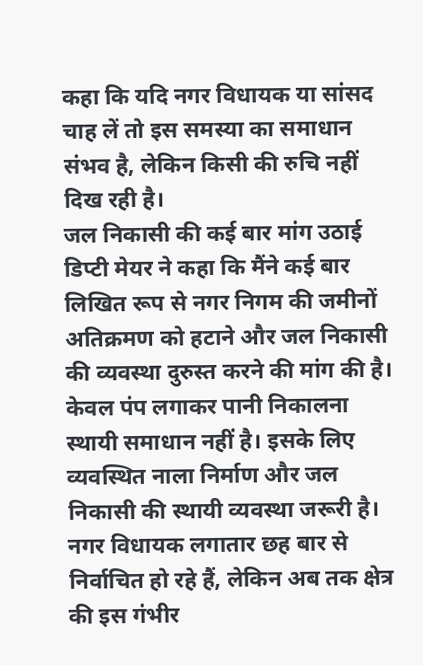कहा कि यदि नगर विधायक या सांसद चाह लें तो इस समस्या का समाधान संभव है, लेकिन किसी की रुचि नहीं दिख रही है।
जल निकासी की कई बार मांग उठाई डिप्टी मेयर ने कहा कि मैंने कई बार लिखित रूप से नगर निगम की जमीनों अतिक्रमण को हटाने और जल निकासी की व्यवस्था दुरुस्त करने की मांग की है। केवल पंप लगाकर पानी निकालना स्थायी समाधान नहीं है। इसके लिए व्यवस्थित नाला निर्माण और जल निकासी की स्थायी व्यवस्था जरूरी है।
नगर विधायक लगातार छह बार से निर्वाचित हो रहे हैं, लेकिन अब तक क्षेत्र की इस गंभीर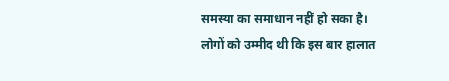समस्या का समाधान नहीं हो सका है। लोगों को उम्मीद थी कि इस बार हालात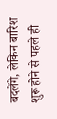बदलेंगे, लेकिन बारिश शुरू होने से पहले ही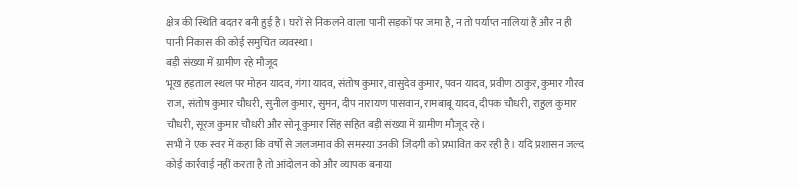क्षेत्र की स्थिति बदतर बनी हुई है। घरों से निकलने वाला पानी सड़कों पर जमा है, न तो पर्याप्त नालियां हैं और न ही पानी निकास की कोई समुचित व्यवस्था।
बड़ी संख्या में ग्रामीण रहे मौजूद
भूख हड़ताल स्थल पर मोहन यादव, गंगा यादव, संतोष कुमार, वासुदेव कुमार, पवन यादव, प्रवीण ठाकुर, कुमार गौरव राज, संतोष कुमार चौधरी, सुनील कुमार, सुमन, दीप नारायण पासवान, रामबाबू यादव, दीपक चौधरी, राहुल कुमार चौधरी, सूरज कुमार चौधरी और सोनू कुमार सिंह सहित बड़ी संख्या में ग्रामीण मौजूद रहे।
सभी ने एक स्वर में कहा कि वर्षों से जलजमाव की समस्या उनकी जिंदगी को प्रभावित कर रही है। यदि प्रशासन जल्द कोई कार्रवाई नहीं करता है तो आंदोलन को और व्यापक बनाया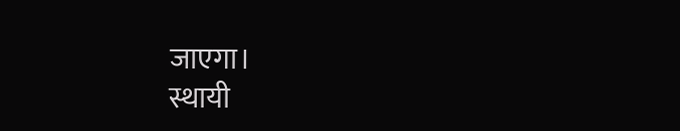जाएगा।
स्थायी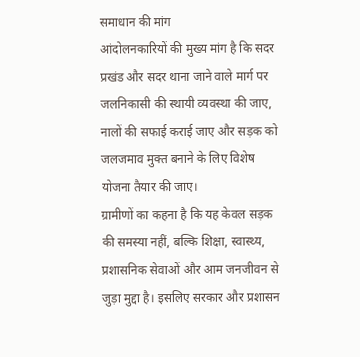समाधान की मांग
आंदोलनकारियों की मुख्य मांग है कि सदर प्रखंड और सदर थाना जाने वाले मार्ग पर जलनिकासी की स्थायी व्यवस्था की जाए, नालों की सफाई कराई जाए और सड़क को जलजमाव मुक्त बनाने के लिए विशेष योजना तैयार की जाए।
ग्रामीणों का कहना है कि यह केवल सड़क की समस्या नहीं, बल्कि शिक्षा, स्वास्थ्य, प्रशासनिक सेवाओं और आम जनजीवन से जुड़ा मुद्दा है। इसलिए सरकार और प्रशासन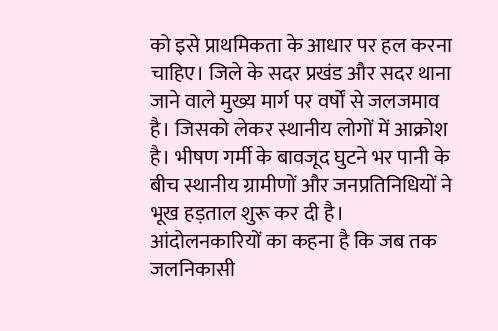को इसे प्राथमिकता के आधार पर हल करना चाहिए। जिले के सदर प्रखंड और सदर थाना जाने वाले मुख्य मार्ग पर वर्षों से जलजमाव है। जिसको लेकर स्थानीय लोगों में आक्रोश है। भीषण गर्मी के बावजूद घुटने भर पानी के बीच स्थानीय ग्रामीणों और जनप्रतिनिधियों ने भूख हड़ताल शुरू कर दी है। आंदोलनकारियों का कहना है कि जब तक जलनिकासी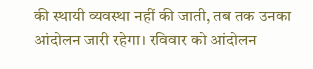की स्थायी व्यवस्था नहीं की जाती, तब तक उनका आंदोलन जारी रहेगा। रविवार को आंदोलन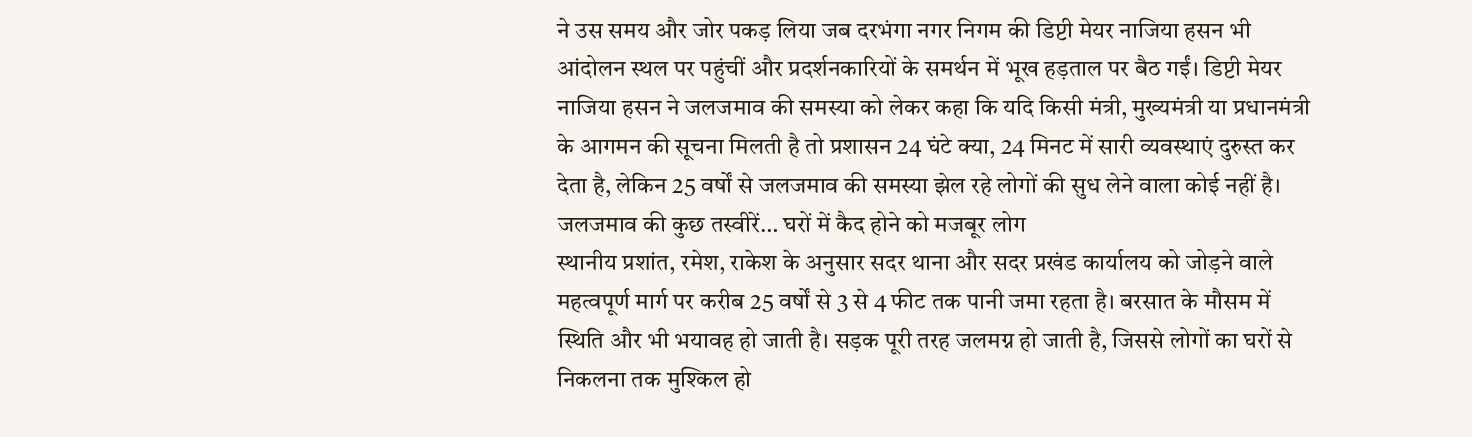ने उस समय और जोर पकड़ लिया जब दरभंगा नगर निगम की डिप्टी मेयर नाजिया हसन भी आंदोलन स्थल पर पहुंचीं और प्रदर्शनकारियों के समर्थन में भूख हड़ताल पर बैठ गईं। डिप्टी मेयर नाजिया हसन ने जलजमाव की समस्या को लेकर कहा कि यदि किसी मंत्री, मुख्यमंत्री या प्रधानमंत्री के आगमन की सूचना मिलती है तो प्रशासन 24 घंटे क्या, 24 मिनट में सारी व्यवस्थाएं दुरुस्त कर देता है, लेकिन 25 वर्षों से जलजमाव की समस्या झेल रहे लोगों की सुध लेने वाला कोई नहीं है। जलजमाव की कुछ तस्वीरें… घरों में कैद होने को मजबूर लोग
स्थानीय प्रशांत, रमेश, राकेश के अनुसार सदर थाना और सदर प्रखंड कार्यालय को जोड़ने वाले महत्वपूर्ण मार्ग पर करीब 25 वर्षों से 3 से 4 फीट तक पानी जमा रहता है। बरसात के मौसम में स्थिति और भी भयावह हो जाती है। सड़क पूरी तरह जलमग्न हो जाती है, जिससे लोगों का घरों से निकलना तक मुश्किल हो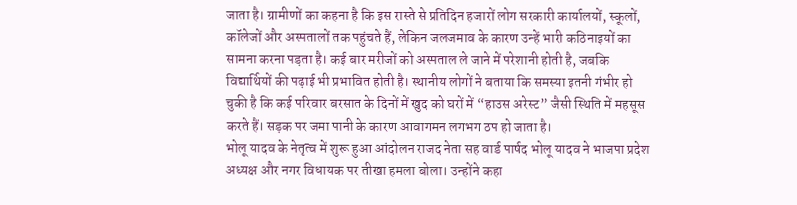जाता है। ग्रामीणों का कहना है कि इस रास्ते से प्रतिदिन हजारों लोग सरकारी कार्यालयों, स्कूलों, कॉलेजों और अस्पतालों तक पहुंचते हैं, लेकिन जलजमाव के कारण उन्हें भारी कठिनाइयों का सामना करना पड़ता है। कई बार मरीजों को अस्पताल ले जाने में परेशानी होती है, जबकि विद्यार्थियों की पढ़ाई भी प्रभावित होती है। स्थानीय लोगों ने बताया कि समस्या इतनी गंभीर हो चुकी है कि कई परिवार बरसात के दिनों में खुद को घरों में “हाउस अरेस्ट” जैसी स्थिति में महसूस करते हैं। सड़क पर जमा पानी के कारण आवागमन लगभग ठप हो जाता है।
भोलू यादव के नेतृत्व में शुरू हुआ आंदोलन राजद नेता सह वार्ड पार्षद भोलू यादव ने भाजपा प्रदेश अध्यक्ष और नगर विधायक पर तीखा हमला बोला। उन्होंने कहा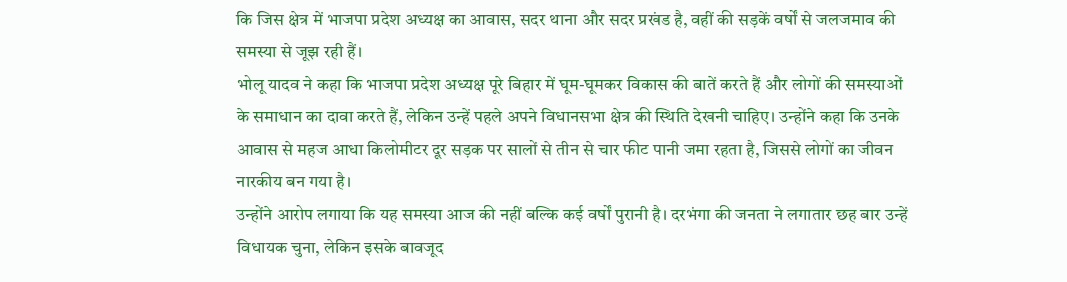कि जिस क्षेत्र में भाजपा प्रदेश अध्यक्ष का आवास, सदर थाना और सदर प्रखंड है, वहीं की सड़कें वर्षों से जलजमाव की समस्या से जूझ रही हैं।
भोलू यादव ने कहा कि भाजपा प्रदेश अध्यक्ष पूरे बिहार में घूम-घूमकर विकास की बातें करते हैं और लोगों की समस्याओं के समाधान का दावा करते हैं, लेकिन उन्हें पहले अपने विधानसभा क्षेत्र की स्थिति देखनी चाहिए। उन्होंने कहा कि उनके आवास से महज आधा किलोमीटर दूर सड़क पर सालों से तीन से चार फीट पानी जमा रहता है, जिससे लोगों का जीवन नारकीय बन गया है।
उन्होंने आरोप लगाया कि यह समस्या आज की नहीं बल्कि कई वर्षों पुरानी है। दरभंगा की जनता ने लगातार छह बार उन्हें विधायक चुना, लेकिन इसके बावजूद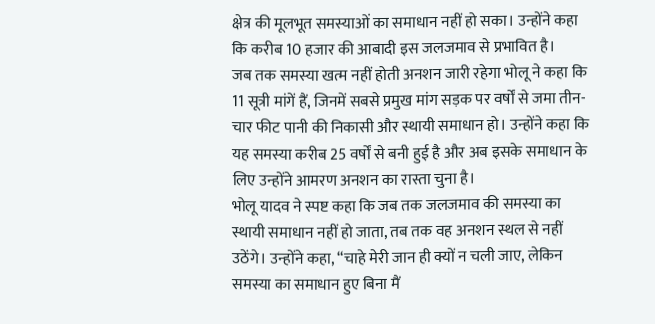क्षेत्र की मूलभूत समस्याओं का समाधान नहीं हो सका। उन्होंने कहा कि करीब 10 हजार की आबादी इस जलजमाव से प्रभावित है।
जब तक समस्या खत्म नहीं होती अनशन जारी रहेगा भोलू ने कहा कि 11 सूत्री मांगें हैं, जिनमें सबसे प्रमुख मांग सड़क पर वर्षों से जमा तीन-चार फीट पानी की निकासी और स्थायी समाधान हो। उन्होंने कहा कि यह समस्या करीब 25 वर्षों से बनी हुई है और अब इसके समाधान के लिए उन्होंने आमरण अनशन का रास्ता चुना है।
भोलू यादव ने स्पष्ट कहा कि जब तक जलजमाव की समस्या का स्थायी समाधान नहीं हो जाता, तब तक वह अनशन स्थल से नहीं उठेंगे। उन्होंने कहा, “चाहे मेरी जान ही क्यों न चली जाए, लेकिन समस्या का समाधान हुए बिना मैं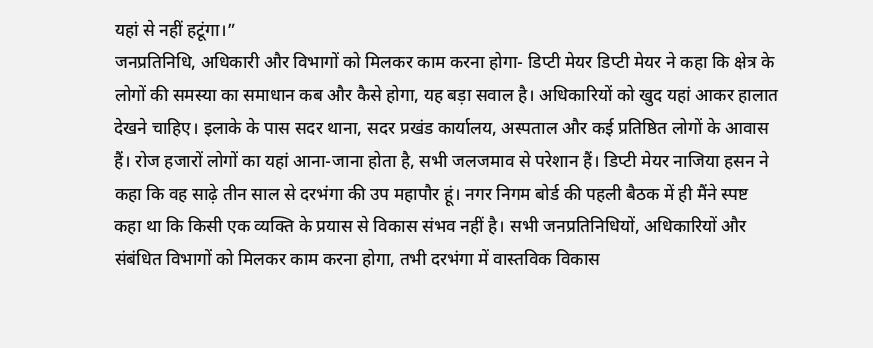यहां से नहीं हटूंगा।”
जनप्रतिनिधि, अधिकारी और विभागों को मिलकर काम करना होगा- डिप्टी मेयर डिप्टी मेयर ने कहा कि क्षेत्र के लोगों की समस्या का समाधान कब और कैसे होगा, यह बड़ा सवाल है। अधिकारियों को खुद यहां आकर हालात देखने चाहिए। इलाके के पास सदर थाना, सदर प्रखंड कार्यालय, अस्पताल और कई प्रतिष्ठित लोगों के आवास हैं। रोज हजारों लोगों का यहां आना-जाना होता है, सभी जलजमाव से परेशान हैं। डिप्टी मेयर नाजिया हसन ने कहा कि वह साढ़े तीन साल से दरभंगा की उप महापौर हूं। नगर निगम बोर्ड की पहली बैठक में ही मैंने स्पष्ट कहा था कि किसी एक व्यक्ति के प्रयास से विकास संभव नहीं है। सभी जनप्रतिनिधियों, अधिकारियों और संबंधित विभागों को मिलकर काम करना होगा, तभी दरभंगा में वास्तविक विकास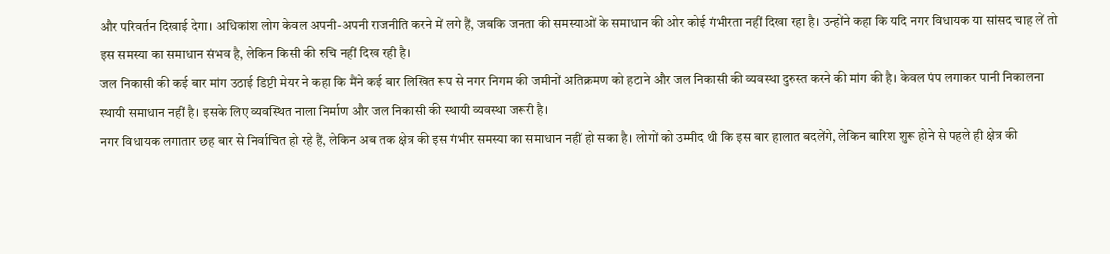और परिवर्तन दिखाई देगा। अधिकांश लोग केवल अपनी-अपनी राजनीति करने में लगे हैं, जबकि जनता की समस्याओं के समाधान की ओर कोई गंभीरता नहीं दिखा रहा है। उन्होंने कहा कि यदि नगर विधायक या सांसद चाह लें तो इस समस्या का समाधान संभव है, लेकिन किसी की रुचि नहीं दिख रही है।
जल निकासी की कई बार मांग उठाई डिप्टी मेयर ने कहा कि मैंने कई बार लिखित रूप से नगर निगम की जमीनों अतिक्रमण को हटाने और जल निकासी की व्यवस्था दुरुस्त करने की मांग की है। केवल पंप लगाकर पानी निकालना स्थायी समाधान नहीं है। इसके लिए व्यवस्थित नाला निर्माण और जल निकासी की स्थायी व्यवस्था जरूरी है।
नगर विधायक लगातार छह बार से निर्वाचित हो रहे हैं, लेकिन अब तक क्षेत्र की इस गंभीर समस्या का समाधान नहीं हो सका है। लोगों को उम्मीद थी कि इस बार हालात बदलेंगे, लेकिन बारिश शुरू होने से पहले ही क्षेत्र की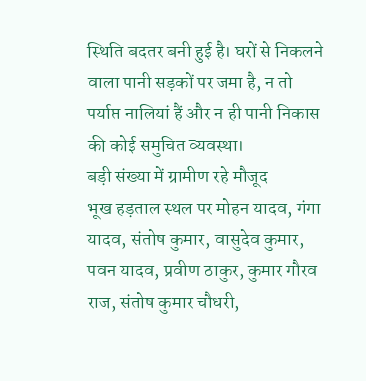स्थिति बदतर बनी हुई है। घरों से निकलने वाला पानी सड़कों पर जमा है, न तो पर्याप्त नालियां हैं और न ही पानी निकास की कोई समुचित व्यवस्था।
बड़ी संख्या में ग्रामीण रहे मौजूद
भूख हड़ताल स्थल पर मोहन यादव, गंगा यादव, संतोष कुमार, वासुदेव कुमार, पवन यादव, प्रवीण ठाकुर, कुमार गौरव राज, संतोष कुमार चौधरी,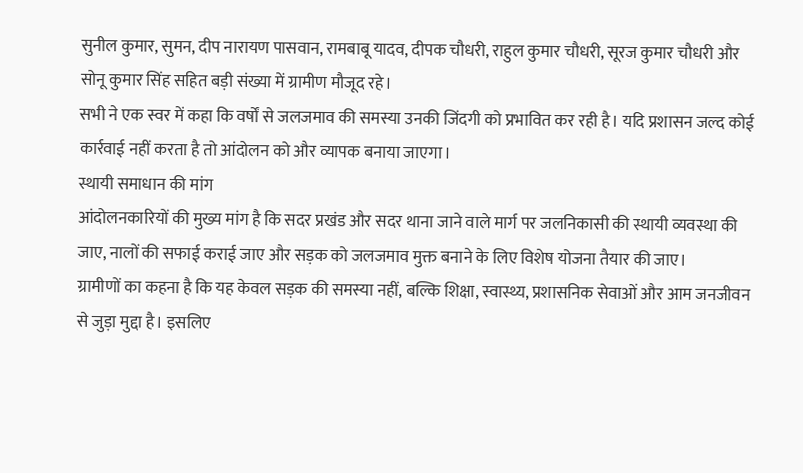सुनील कुमार, सुमन, दीप नारायण पासवान, रामबाबू यादव, दीपक चौधरी, राहुल कुमार चौधरी, सूरज कुमार चौधरी और सोनू कुमार सिंह सहित बड़ी संख्या में ग्रामीण मौजूद रहे।
सभी ने एक स्वर में कहा कि वर्षों से जलजमाव की समस्या उनकी जिंदगी को प्रभावित कर रही है। यदि प्रशासन जल्द कोई कार्रवाई नहीं करता है तो आंदोलन को और व्यापक बनाया जाएगा।
स्थायी समाधान की मांग
आंदोलनकारियों की मुख्य मांग है कि सदर प्रखंड और सदर थाना जाने वाले मार्ग पर जलनिकासी की स्थायी व्यवस्था की जाए, नालों की सफाई कराई जाए और सड़क को जलजमाव मुक्त बनाने के लिए विशेष योजना तैयार की जाए।
ग्रामीणों का कहना है कि यह केवल सड़क की समस्या नहीं, बल्कि शिक्षा, स्वास्थ्य, प्रशासनिक सेवाओं और आम जनजीवन से जुड़ा मुद्दा है। इसलिए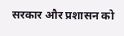सरकार और प्रशासन को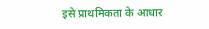इसे प्राथमिकता के आधार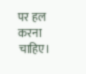पर हल करना चाहिए।